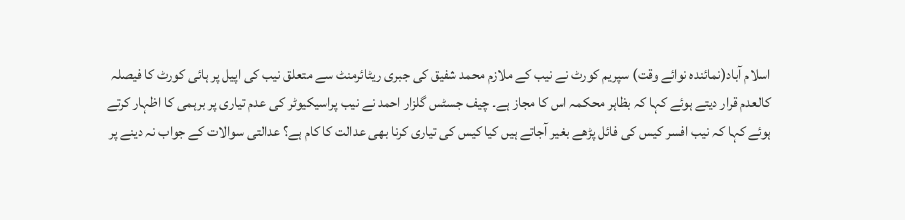اسلام آباد(نمائندہ نوائے وقت) سپریم کورٹ نے نیب کے ملازم محمد شفیق کی جبری ریٹائرمنٹ سے متعلق نیب کی اپیل پر ہائی کورٹ کا فیصلہ کالعدم قرار دیتے ہوئے کہا کہ بظاہر محکمہ اس کا مجاز ہے۔ چیف جسٹس گلزار احمد نے نیب پراسیکیوٹر کی عدم تیاری پر برہمی کا اظہار کرتے ہوئے کہا کہ نیب افسر کیس کی فائل پڑھے بغیر آجاتے ہیں کیا کیس کی تیاری کرنا بھی عدالت کا کام ہے؟ عدالتی سوالات کے جواب نہ دینے پر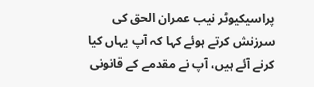پراسیکیوٹر نیب عمران الحق کی سرزنش کرتے ہوئے کہا کہ آپ یہاں کیا کرنے آئے ہیں، آپ نے مقدمے کے قانونی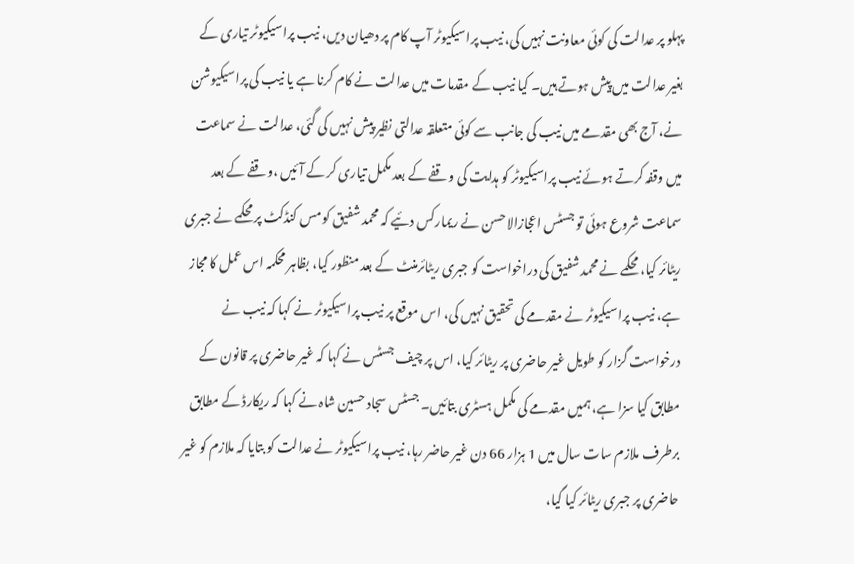پہلو پر عدالت کی کوئی معاونت نہیں کی، نیب پراسیکیوٹر آپ کام پر دھیان دیں، نیب پراسیکیوٹر تیاری کے بغیر عدالت میں پیش ہوتے ہیں۔ کیا نیب کے مقدمات میں عدالت نے کام کرنا ہے یا نیب کی پراسیکیوشن نے، آج بھی مقدمے میں نیب کی جانب سے کوئی متعلقہ عدالتی نظیر پیش نہیں کی گئی، عدالت نے سماعت میں وقفہ کرتے ہوئے نیب پراسیکیوٹر کو ہدایت کی وقفے کے بعد مکمل تیاری کر کے آئیں ،وقفے کے بعد سماعت شروع ہوئی تو جسٹس اعجازالاحسن نے ریمارکس دئیے کہ محمد شفیق کو مس کنڈکٹ پر محکمے نے جبری ریٹائر کیا، محکمے نے محمد شفیق کی دراخواست کو جبری ریٹائرمنٹ کے بعد منظور کیا، بظاہر محکمہ اس عمل کا مجاز ہے، نیب پراسیکیوٹر نے مقدمے کی تحقیق نہیں کی، اس موقع پر نیب پراسیکیوٹر نے کہا کہ نیب نے درخواست گزار کو طویل غیر حاضری پر ریٹائر کیا، اس پر چیف جسٹس نے کہا کہ غیر حاضری پر قانون کے مطابق کیا سزا ہے، ہمیں مقدمے کی مکمل ہسٹری بتائیں۔ جسٹس سجاد حسین شاہ نے کہا کہ ریکارڈ کے مطابق برطرف ملازم سات سال میں 1 ہزار 66 دن غیر حاضر رہا، نیب پراسیکیوٹر نے عدالت کو بتایا کہ ملازم کو غیر حاضری پر جبری ریٹائر کیا گیا،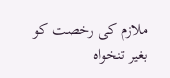ملازم کی رخصت کو بغیر تنخواہ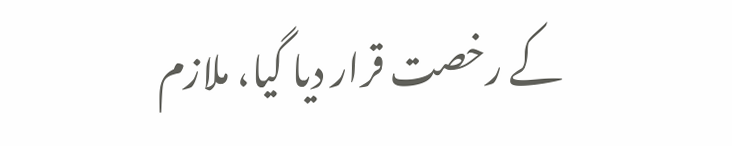کے رخصت قرار دیا گیا، ملازم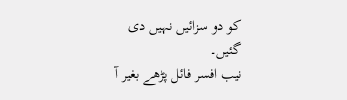کو دو سزائیں نہیں دی گئیں۔
نیب افسر فائل پڑھے بغیر آ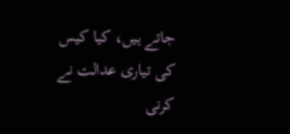جاتے ہیں، کیا کیس کی تیاری عدالت نے کرنی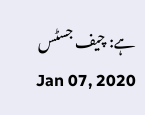ہے: چیف جسٹس
Jan 07, 2020